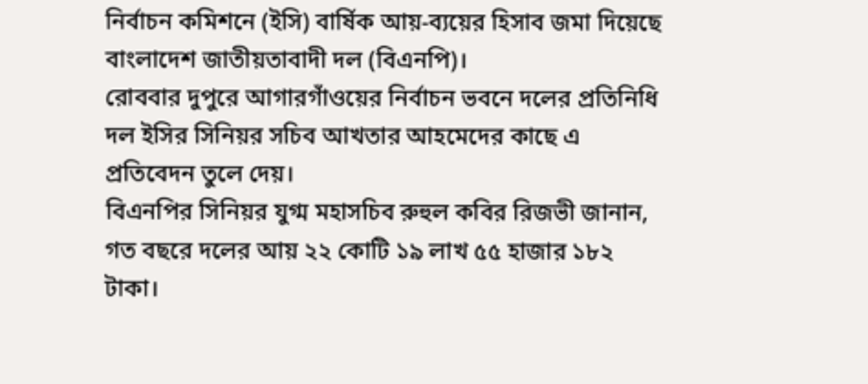নির্বাচন কমিশনে (ইসি) বার্ষিক আয়-ব্যয়ের হিসাব জমা দিয়েছে বাংলাদেশ জাতীয়তাবাদী দল (বিএনপি)।
রোববার দুপুরে আগারগাঁওয়ের নির্বাচন ভবনে দলের প্রতিনিধি দল ইসির সিনিয়র সচিব আখতার আহমেদের কাছে এ প্রতিবেদন তুলে দেয়।
বিএনপির সিনিয়র যুগ্ম মহাসচিব রুহুল কবির রিজভী জানান, গত বছরে দলের আয় ২২ কোটি ১৯ লাখ ৫৫ হাজার ১৮২ টাকা।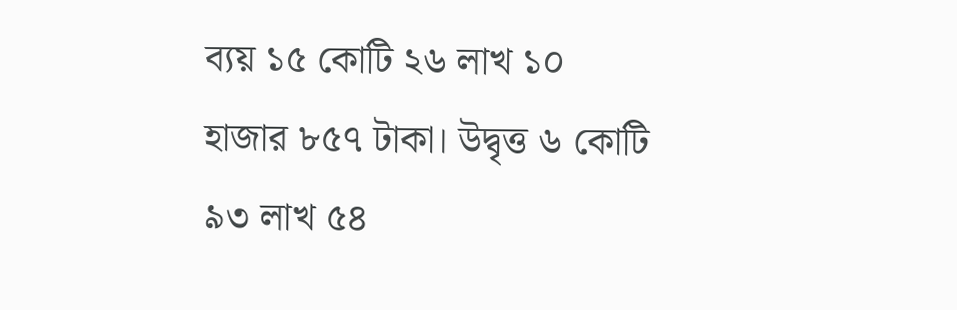ব্যয় ১৫ কোটি ২৬ লাখ ১০ হাজার ৮৫৭ টাকা। উদ্বৃত্ত ৬ কোটি ৯৩ লাখ ৫৪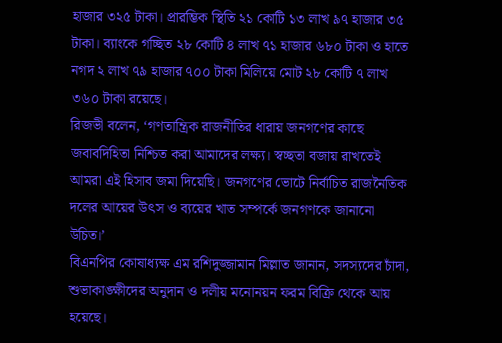হাজার ৩২৫ টাকা। প্রারম্ভিক স্থিতি ২১ কোটি ১৩ লাখ ৯৭ হাজার ৩৫ টাকা। ব্যাংকে গচ্ছিত ২৮ কোটি ৪ লাখ ৭১ হাজার ৬৮০ টাকা ও হাতে নগদ ২ লাখ ৭৯ হাজার ৭০০ টাকা মিলিয়ে মোট ২৮ কোটি ৭ লাখ ৩৬০ টাকা রয়েছে।
রিজভী বলেন, ‘গণতান্ত্রিক রাজনীতির ধারায় জনগণের কাছে জবাবদিহিতা নিশ্চিত করা আমাদের লক্ষ্য। স্বচ্ছতা বজায় রাখতেই আমরা এই হিসাব জমা দিয়েছি। জনগণের ভোটে নির্বাচিত রাজনৈতিক দলের আয়ের উৎস ও ব্যয়ের খাত সম্পর্কে জনগণকে জানানো উচিত।’
বিএনপির কোষাধ্যক্ষ এম রশিদুজ্জামান মিল্লাত জানান, সদস্যদের চাঁদা, শুভাকাঙ্ক্ষীদের অনুদান ও দলীয় মনোনয়ন ফরম বিক্রি থেকে আয় হয়েছে।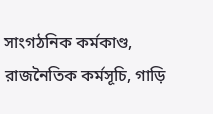সাংগঠনিক কর্মকাণ্ড, রাজনৈতিক কর্মসূচি, গাড়ি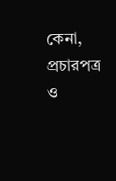কেনা, প্রচারপত্র ও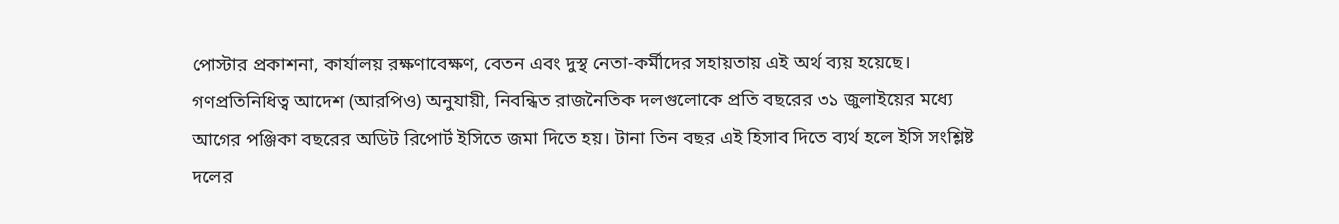পোস্টার প্রকাশনা, কার্যালয় রক্ষণাবেক্ষণ, বেতন এবং দুস্থ নেতা-কর্মীদের সহায়তায় এই অর্থ ব্যয় হয়েছে।
গণপ্রতিনিধিত্ব আদেশ (আরপিও) অনুযায়ী, নিবন্ধিত রাজনৈতিক দলগুলোকে প্রতি বছরের ৩১ জুলাইয়ের মধ্যে আগের পঞ্জিকা বছরের অডিট রিপোর্ট ইসিতে জমা দিতে হয়। টানা তিন বছর এই হিসাব দিতে ব্যর্থ হলে ইসি সংশ্লিষ্ট দলের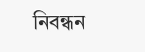নিবন্ধন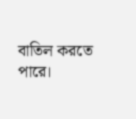বাতিল করতে পারে।